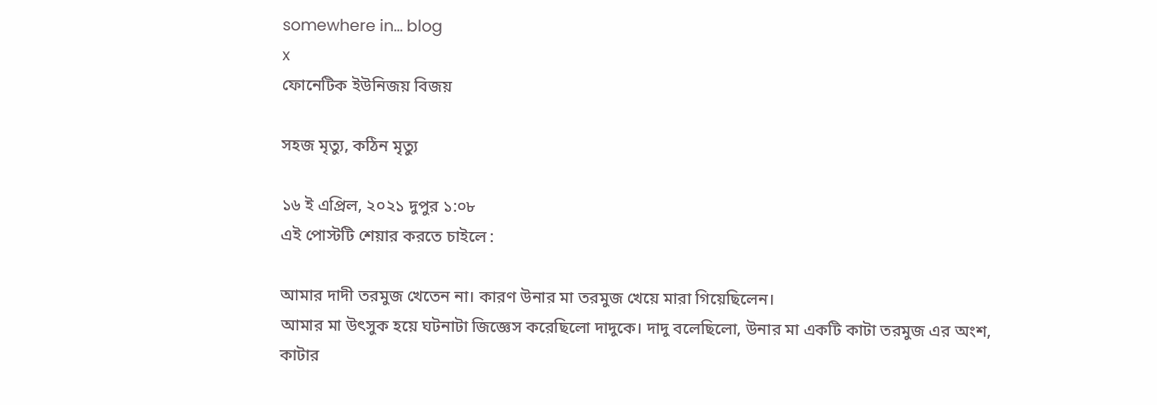somewhere in... blog
x
ফোনেটিক ইউনিজয় বিজয়

সহজ মৃত্যু, কঠিন মৃত্যু

১৬ ই এপ্রিল, ২০২১ দুপুর ১:০৮
এই পোস্টটি শেয়ার করতে চাইলে :

আমার দাদী তরমুজ খেতেন না। কারণ উনার মা তরমুজ খেয়ে মারা গিয়েছিলেন।
আমার মা উৎসুক হয়ে ঘটনাটা জিজ্ঞেস করেছিলো দাদুকে। দাদু বলেছিলো, উনার মা একটি কাটা তরমুজ এর অংশ, কাটার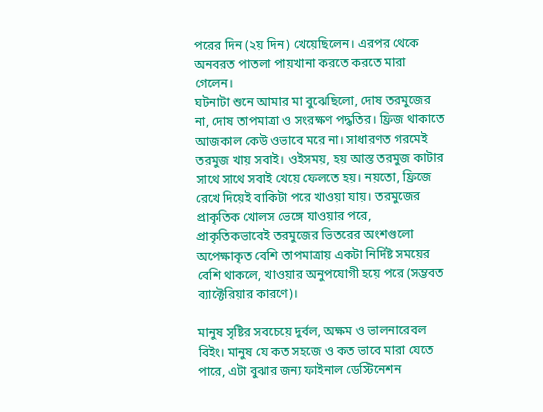পরের দিন (২য় দিন) খেয়েছিলেন। এরপর থেকে অনবরত পাতলা পায়খানা করতে করতে মারা গেলেন।
ঘটনাটা শুনে আমার মা বুঝেছিলো, দোষ তরমুজের না, দোষ তাপমাত্রা ও সংরক্ষণ পদ্ধতির। ফ্রিজ থাকাতে আজকাল কেউ ওভাবে মরে না। সাধারণত গরমেই তরমুজ খায় সবাই। ওইসময়, হয় আস্ত তরমুজ কাটার সাথে সাথে সবাই খেয়ে ফেলতে হয়। নয়তো, ফ্রিজে রেখে দিয়েই বাকিটা পরে খাওয়া যায়। তরমুজের প্রাকৃতিক খোলস ভেঙ্গে যাওয়ার পরে, প্রাকৃতিকভাবেই তরমুজের ভিতরের অংশগুলো অপেক্ষাকৃত বেশি তাপমাত্রায় একটা নির্দিষ্ট সময়ের বেশি থাকলে, খাওয়ার অনুপযোগী হয়ে পরে (সম্ভবত ব্যাক্টেরিয়ার কারণে)।

মানুষ সৃষ্টির সবচেয়ে দুর্বল, অক্ষম ও ভালনারেবল বিইং। মানুষ যে কত সহজে ও কত ভাবে মারা যেতে পারে, এটা বুঝার জন্য ফাইনাল ডেস্টিনেশন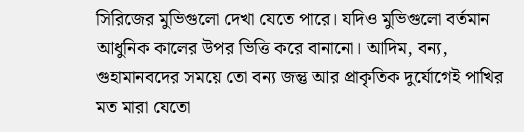সিরিজের মুভিগুলো দেখা যেতে পারে। যদিও মুভিগুলো বর্তমান আধুনিক কালের উপর ভিত্তি করে বানানো। আদিম, বন্য, গুহামানবদের সময়ে তো বন্য জন্তু আর প্রাকৃতিক দুর্যোগেই পাখির মত মারা যেতো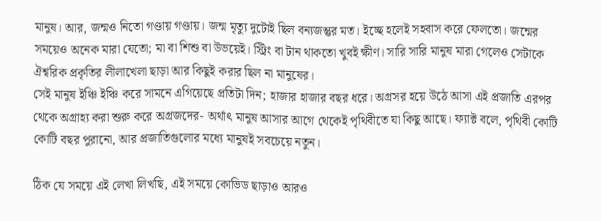মানুষ। আর, জন্মও নিতো গণ্ডায় গণ্ডায়। জন্ম মৃত্যু দুটোই ছিল বন্যজন্তুর মত। ইচ্ছে হলেই সহবাস করে ফেলতো। জন্মের সময়েও অনেক মারা যেতো; মা বা শিশু বা উভয়েই। স্ট্রিং বা টান থাকতো খুবই ক্ষীণ। সারি সারি মানুষ মারা গেলেও সেটাকে ঐশ্বরিক প্রকৃতির লীলাখেলা ছাড়া আর কিছুই করার ছিল না মানুষের।
সেই মানুষ ইঞ্চি ইঞ্চি করে সামনে এগিয়েছে প্রতিটা দিন; হাজার হাজার বছর ধরে। অগ্রসর হয়ে উঠে আসা এই প্রজাতি এরপর থেকে অগ্রাহ্য করা শুরু করে অগ্রজদের- অর্থাৎ মানুষ আসার আগে থেকেই পৃথিবীতে যা কিছু আছে। ফ্যাক্ট বলে, পৃথিবী কোটি কোটি বছর পুরানো, আর প্রজাতিগুলোর মধ্যে মানুষই সবচেয়ে নতুন।

ঠিক যে সময়ে এই লেখা লিখছি, এই সময়ে কোভিড ছাড়াও আরও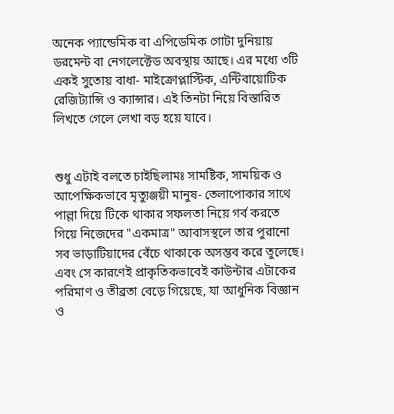অনেক প্যান্ডেমিক বা এপিডেমিক গোটা দুনিয়ায় ডরমেন্ট বা নেগলেক্টেড অবস্থায় আছে। এর মধ্যে ৩টি একই সুতোয় বাধা- মাইক্রোপ্লাস্টিক, এন্টিবায়োটিক রেজিট্যান্সি ও ক্যান্সার। এই তিনটা নিয়ে বিস্তারিত লিখতে গেলে লেখা বড় হয়ে যাবে।


শুধু এটাই বলতে চাইছিলামঃ সামষ্টিক, সাময়িক ও আপেক্ষিকভাবে মৃত্যুঞ্জয়ী মানুষ- তেলাপোকার সাথে পাল্লা দিয়ে টিকে থাকার সফলতা নিয়ে গর্ব করতে গিয়ে নিজেদের "একমাত্র" আবাসস্থলে তার পুরানো সব ভাড়াটিয়াদের বেঁচে থাকাকে অসম্ভব করে তুলেছে। এবং সে কারণেই প্রাকৃতিকভাবেই কাউন্টার এটাকের পরিমাণ ও তীব্রতা বেড়ে গিয়েছে, যা আধুনিক বিজ্ঞান ও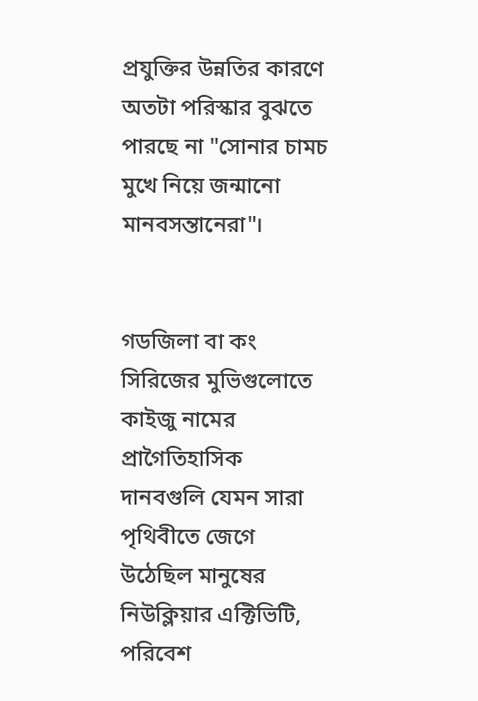প্রযুক্তির উন্নতির কারণে অতটা পরিস্কার বুঝতে পারছে না "সোনার চামচ মুখে নিয়ে জন্মানো মানবসন্তানেরা"।


গডজিলা বা কং সিরিজের মুভিগুলোতে কাইজু নামের প্রাগৈতিহাসিক দানবগুলি যেমন সারা পৃথিবীতে জেগে উঠেছিল মানুষের নিউক্লিয়ার এক্টিভিটি, পরিবেশ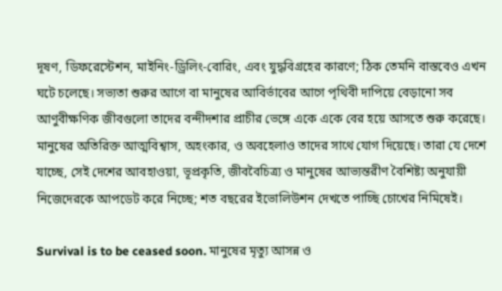দূষণ, ডিফরেস্টেশন, মাইনিং-ড্রিলিং-বোরিং, এবং যুদ্ধবিগ্রহের কারণে; ঠিক তেমনি বাস্তবেও এখন ঘটে চলেছে। সভ্যতা শুরুর আগে বা মানুষের আবির্ভাবের আগে পৃথিবী দাপিয়ে বেড়ানো সব আণুবীক্ষণিক জীবগুলো তাদের বন্দীদশার প্রাচীর ভেঙ্গে একে একে বের হয়ে আসতে শুরু করেছে। মানুষের অতিরিক্ত আত্মবিশ্বাস, অহংকার, ও অবহেলাও তাদের সাথে যোগ দিয়েছে। তারা যে দেশে যাচ্ছে, সেই দেশের আবহাওয়া, ভূপ্রকৃতি, জীববৈচিত্র‍্য ও মানুষের আভ্যন্তরীণ বৈশিষ্ট্য অনুযায়ী নিজেদেরকে আপডেট করে নিচ্ছে; শত বছরের ইভোলিউশন দেখতে পাচ্ছি চোখের নিমিষেই।

Survival is to be ceased soon. মানুষের মৃত্যু আসন্ন ও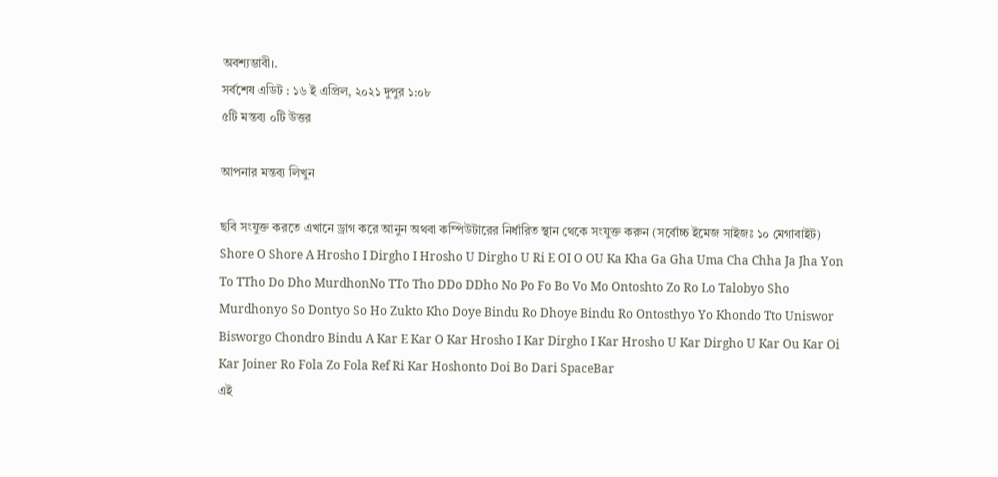অবশ্যম্ভাবী।.
সর্বশেষ এডিট : ১৬ ই এপ্রিল, ২০২১ দুপুর ১:০৮
৫টি মন্তব্য ০টি উত্তর

আপনার মন্তব্য লিখুন

ছবি সংযুক্ত করতে এখানে ড্রাগ করে আনুন অথবা কম্পিউটারের নির্ধারিত স্থান থেকে সংযুক্ত করুন (সর্বোচ্চ ইমেজ সাইজঃ ১০ মেগাবাইট)
Shore O Shore A Hrosho I Dirgho I Hrosho U Dirgho U Ri E OI O OU Ka Kha Ga Gha Uma Cha Chha Ja Jha Yon To TTho Do Dho MurdhonNo TTo Tho DDo DDho No Po Fo Bo Vo Mo Ontoshto Zo Ro Lo Talobyo Sho Murdhonyo So Dontyo So Ho Zukto Kho Doye Bindu Ro Dhoye Bindu Ro Ontosthyo Yo Khondo Tto Uniswor Bisworgo Chondro Bindu A Kar E Kar O Kar Hrosho I Kar Dirgho I Kar Hrosho U Kar Dirgho U Kar Ou Kar Oi Kar Joiner Ro Fola Zo Fola Ref Ri Kar Hoshonto Doi Bo Dari SpaceBar
এই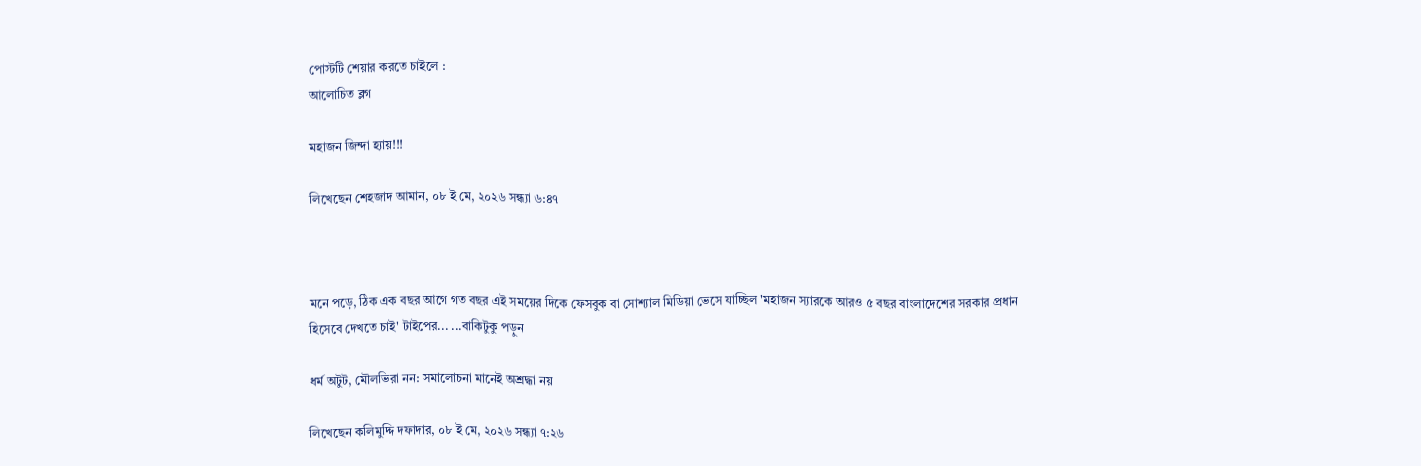পোস্টটি শেয়ার করতে চাইলে :
আলোচিত ব্লগ

মহাজন জিন্দা হ্যায়!!!

লিখেছেন শেহজাদ আমান, ০৮ ই মে, ২০২৬ সন্ধ্যা ৬:৪৭



মনে পড়ে, ঠিক এক বছর আগে গত বছর এই সময়ের দিকে ফেসবুক বা সোশ্যাল মিডিয়া ভেসে যাচ্ছিল 'মহাজন স্যারকে আরও ৫ বছর বাংলাদেশের সরকার প্রধান হিসেবে দেখতে চাই' টাইপের... ...বাকিটুকু পড়ুন

ধর্ম অটুট, মৌলভিরা নন: সমালোচনা মানেই অশ্রদ্ধা নয়

লিখেছেন কলিমুদ্দি দফাদার, ০৮ ই মে, ২০২৬ সন্ধ্যা ৭:২৬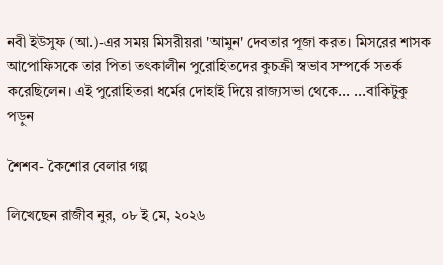নবী ইউসুফ (আ.)-এর সময় মিসরীয়রা 'আমুন' দেবতার পূজা করত। মিসরের শাসক আপোফিসকে তার পিতা তৎকালীন পুরোহিতদের কুচক্রী স্বভাব সম্পর্কে সতর্ক করেছিলেন। এই পুরোহিতরা ধর্মের দোহাই দিয়ে রাজ্যসভা থেকে... ...বাকিটুকু পড়ুন

শৈশব- কৈশোর বেলার গল্প

লিখেছেন রাজীব নুর, ০৮ ই মে, ২০২৬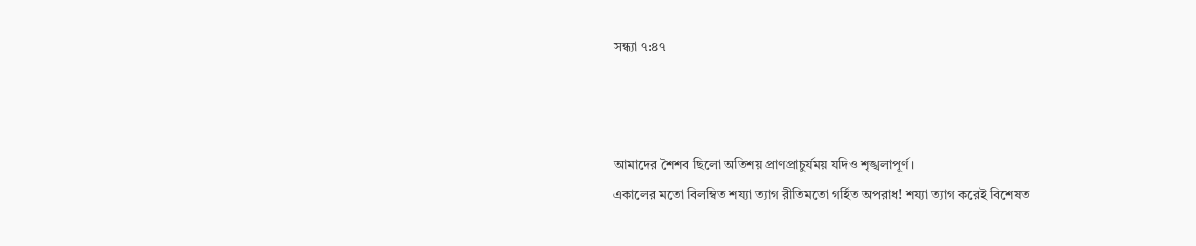সন্ধ্যা ৭:৪৭



আমাদের শৈশব ছিলো অতিশয় প্রাণপ্রাচুর্যময় যদিও শৃঙ্খলাপূর্ণ।
একালের মতো বিলম্বিত শয্যা ত্যাগ রীতিমতো গর্হিত অপরাধ! শয্যা ত্যাগ করেই বিশেষত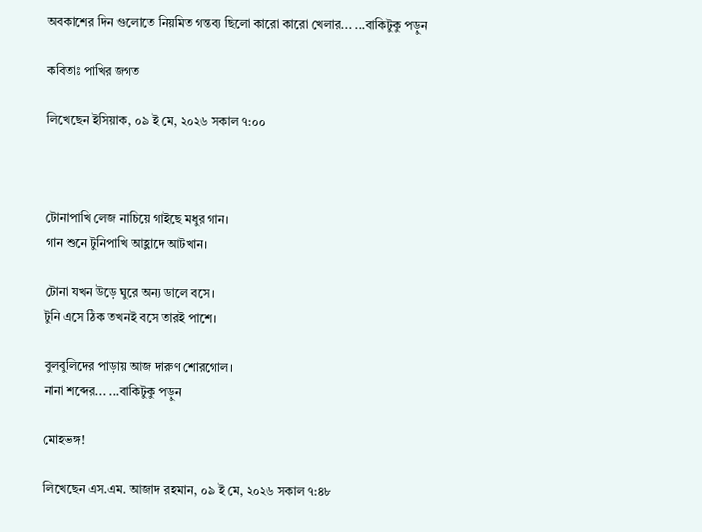অবকাশের দিন গুলোতে নিয়মিত গন্তব্য ছিলো কারো কারো খেলার... ...বাকিটুকু পড়ুন

কবিতাঃ পাখির জগত

লিখেছেন ইসিয়াক, ০৯ ই মে, ২০২৬ সকাল ৭:০০



টোনাপাখি লেজ নাচিয়ে গাইছে মধুর গান।
গান শুনে টুনিপাখি আহ্লাদে আটখান।

টোনা যখন উড়ে ঘুরে অন্য ডালে বসে।
টুনি এসে ঠিক তখনই বসে তারই পাশে।

বুলবুলিদের পাড়ায় আজ দারুণ শোরগোল।
নানা শব্দের... ...বাকিটুকু পড়ুন

মোহভঙ্গ!

লিখেছেন এস.এম. আজাদ রহমান, ০৯ ই মে, ২০২৬ সকাল ৭:৪৮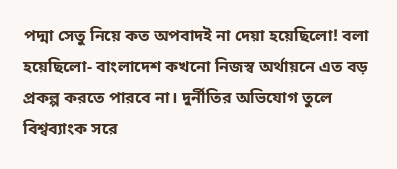পদ্মা সেতু নিয়ে কত অপবাদই না দেয়া হয়েছিলো! বলা হয়েছিলো- বাংলাদেশ কখনো নিজস্ব অর্থায়নে এত বড় প্রকল্প করতে পারবে না। দুর্নীতির অভিযোগ তুলে বিশ্বব্যাংক সরে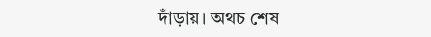দাঁড়ায়। অথচ শেষ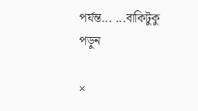পর্যন্ত... ...বাকিটুকু পড়ুন

×